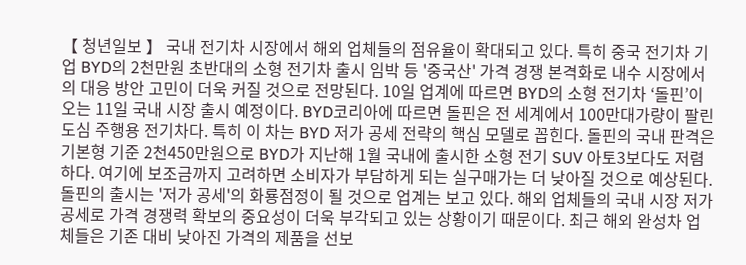【 청년일보 】 국내 전기차 시장에서 해외 업체들의 점유율이 확대되고 있다. 특히 중국 전기차 기업 BYD의 2천만원 초반대의 소형 전기차 출시 임박 등 '중국산' 가격 경쟁 본격화로 내수 시장에서의 대응 방안 고민이 더욱 커질 것으로 전망된다. 10일 업계에 따르면 BYD의 소형 전기차 ‘돌핀’이 오는 11일 국내 시장 출시 예정이다. BYD코리아에 따르면 돌핀은 전 세계에서 100만대가량이 팔린 도심 주행용 전기차다. 특히 이 차는 BYD 저가 공세 전략의 핵심 모델로 꼽힌다. 돌핀의 국내 판격은 기본형 기준 2천450만원으로 BYD가 지난해 1월 국내에 출시한 소형 전기 SUV 아토3보다도 저렴하다. 여기에 보조금까지 고려하면 소비자가 부담하게 되는 실구매가는 더 낮아질 것으로 예상된다. 돌핀의 출시는 '저가 공세'의 화룡점정이 될 것으로 업계는 보고 있다. 해외 업체들의 국내 시장 저가 공세로 가격 경쟁력 확보의 중요성이 더욱 부각되고 있는 상황이기 때문이다. 최근 해외 완성차 업체들은 기존 대비 낮아진 가격의 제품을 선보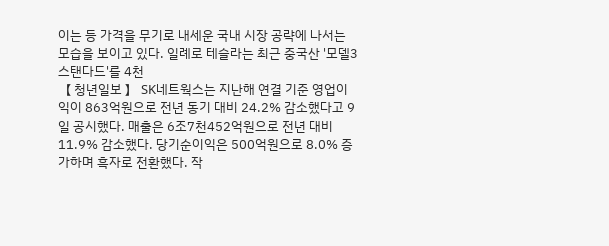이는 등 가격을 무기로 내세운 국내 시장 공략에 나서는 모습을 보이고 있다. 일례로 테슬라는 최근 중국산 '모델3 스탠다드'를 4천
【 청년일보 】 SK네트웍스는 지난해 연결 기준 영업이익이 863억원으로 전년 동기 대비 24.2% 감소했다고 9일 공시했다. 매출은 6조7천452억원으로 전년 대비 11.9% 감소했다. 당기순이익은 500억원으로 8.0% 증가하며 흑자로 전환했다. 작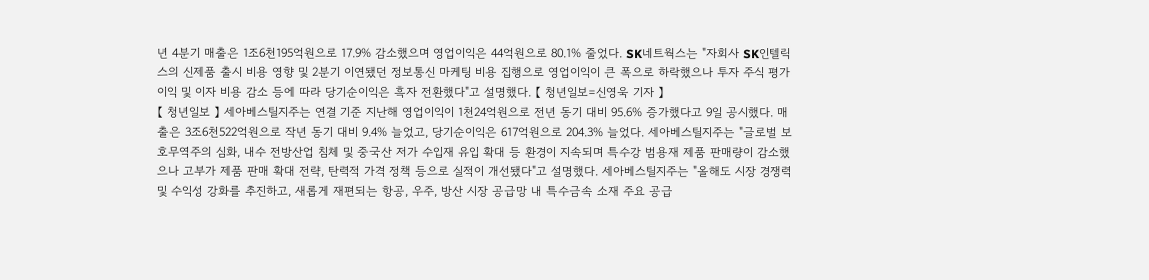년 4분기 매출은 1조6천195억원으로 17.9% 감소했으며 영업이익은 44억원으로 80.1% 줄었다. SK네트웍스는 "자회사 SK인텔릭스의 신제품 출시 비용 영향 및 2분기 이연됐던 정보통신 마케팅 비용 집행으로 영업이익이 큰 폭으로 하락했으나 투자 주식 평가 이익 및 이자 비용 감소 등에 따라 당기순이익은 흑자 전환했다"고 설명했다. 【 청년일보=신영욱 기자 】
【 청년일보 】 세아베스틸지주는 연결 기준 지난해 영업이익이 1천24억원으로 전년 동기 대비 95.6% 증가했다고 9일 공시했다. 매출은 3조6천522억원으로 작년 동기 대비 9.4% 늘었고, 당기순이익은 617억원으로 204.3% 늘었다. 세아베스틸지주는 "글로벌 보호무역주의 심화, 내수 전방산업 침체 및 중국산 저가 수입재 유입 확대 등 환경이 지속되며 특수강 범용재 제품 판매량이 감소했으나 고부가 제품 판매 확대 전략, 탄력적 가격 정책 등으로 실적이 개선됐다"고 설명했다. 세아베스틸지주는 "올해도 시장 경쟁력 및 수익성 강화를 추진하고, 새롭게 재편되는 항공, 우주, 방산 시장 공급망 내 특수금속 소재 주요 공급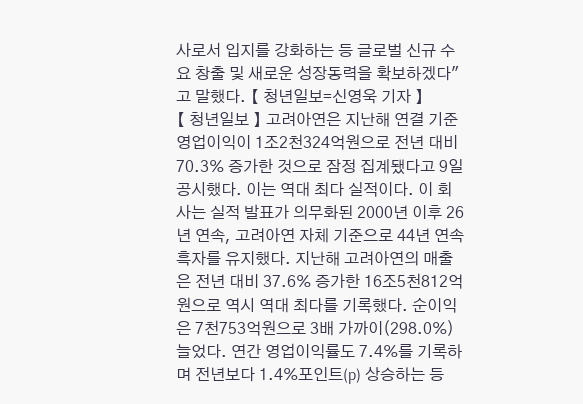사로서 입지를 강화하는 등 글로벌 신규 수요 창출 및 새로운 성장동력을 확보하겠다"고 말했다. 【 청년일보=신영욱 기자 】
【 청년일보 】 고려아연은 지난해 연결 기준 영업이익이 1조2천324억원으로 전년 대비 70.3% 증가한 것으로 잠정 집계됐다고 9일 공시했다. 이는 역대 최다 실적이다. 이 회사는 실적 발표가 의무화된 2000년 이후 26년 연속, 고려아연 자체 기준으로 44년 연속 흑자를 유지했다. 지난해 고려아연의 매출은 전년 대비 37.6% 증가한 16조5천812억원으로 역시 역대 최다를 기록했다. 순이익은 7천753억원으로 3배 가까이(298.0%) 늘었다. 연간 영업이익률도 7.4%를 기록하며 전년보다 1.4%포인트(p) 상승하는 등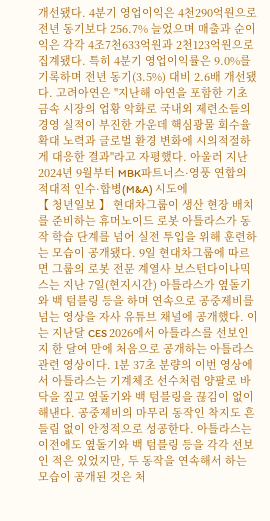개선됐다. 4분기 영업이익은 4천290억원으로 전년 동기보다 256.7% 늘었으며 매출과 순이익은 각각 4조7천633억원과 2천123억원으로 집계됐다. 특히 4분기 영업이익률은 9.0%를 기록하며 전년 동기(3.5%) 대비 2.6배 개선됐다. 고려아연은 "지난해 아연을 포함한 기초금속 시장의 업황 악화로 국내외 제련소들의 경영 실적이 부진한 가운데 핵심광물 회수율 확대 노력과 글로벌 환경 변화에 시의적절하게 대응한 결과"라고 자평했다. 아울러 지난 2024년 9월부터 MBK파트너스·영풍 연합의 적대적 인수·합병(M&A) 시도에
【 청년일보 】 현대차그룹이 생산 현장 배치를 준비하는 휴머노이드 로봇 아틀라스가 동작 학습 단계를 넘어 실전 투입을 위해 훈련하는 모습이 공개됐다. 9일 현대차그룹에 따르면 그룹의 로봇 전문 계열사 보스턴다이나믹스는 지난 7일(현지시간) 아틀라스가 옆돌기와 백 텀블링 등을 하며 연속으로 공중제비를 넘는 영상을 자사 유튜브 채널에 공개했다. 이는 지난달 CES 2026에서 아틀라스를 선보인 지 한 달여 만에 처음으로 공개하는 아틀라스 관련 영상이다. 1분 37초 분량의 이번 영상에서 아틀라스는 기계체조 선수처럼 양팔로 바닥을 짚고 옆돌기와 백 텀블링을 끊김이 없이 해낸다. 공중제비의 마무리 동작인 착지도 흔들림 없이 안정적으로 성공한다. 아틀라스는 이전에도 옆돌기와 백 텀블링 등을 각각 선보인 적은 있었지만, 두 동작을 연속해서 하는 모습이 공개된 것은 처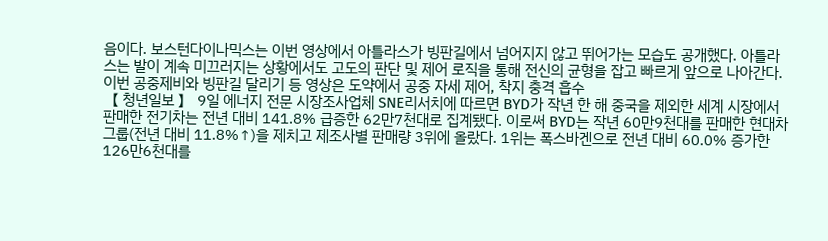음이다. 보스턴다이나믹스는 이번 영상에서 아틀라스가 빙판길에서 넘어지지 않고 뛰어가는 모습도 공개했다. 아틀라스는 발이 계속 미끄러지는 상황에서도 고도의 판단 및 제어 로직을 통해 전신의 균형을 잡고 빠르게 앞으로 나아간다. 이번 공중제비와 빙판길 달리기 등 영상은 도약에서 공중 자세 제어, 착지 충격 흡수
【 청년일보 】 9일 에너지 전문 시장조사업체 SNE리서치에 따르면 BYD가 작년 한 해 중국을 제외한 세계 시장에서 판매한 전기차는 전년 대비 141.8% 급증한 62만7천대로 집계됐다. 이로써 BYD는 작년 60만9천대를 판매한 현대차그룹(전년 대비 11.8%↑)을 제치고 제조사별 판매량 3위에 올랐다. 1위는 폭스바겐으로 전년 대비 60.0% 증가한 126만6천대를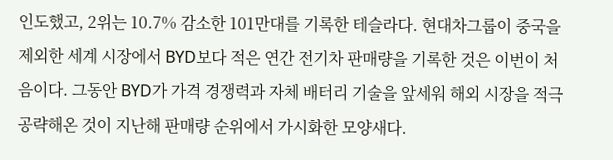인도했고, 2위는 10.7% 감소한 101만대를 기록한 테슬라다. 현대차그룹이 중국을 제외한 세계 시장에서 BYD보다 적은 연간 전기차 판매량을 기록한 것은 이번이 처음이다. 그동안 BYD가 가격 경쟁력과 자체 배터리 기술을 앞세워 해외 시장을 적극 공략해온 것이 지난해 판매량 순위에서 가시화한 모양새다.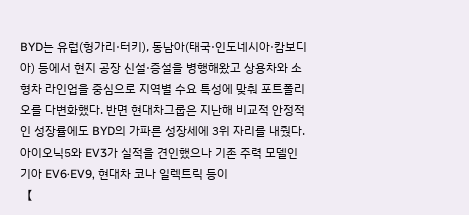BYD는 유럽(헝가리·터키), 동남아(태국·인도네시아·캄보디아) 등에서 현지 공장 신설·증설을 병행해왔고 상용차와 소형차 라인업을 중심으로 지역별 수요 특성에 맞춰 포트폴리오를 다변화했다. 반면 현대차그룹은 지난해 비교적 안정적인 성장률에도 BYD의 가파른 성장세에 3위 자리를 내줬다. 아이오닉5와 EV3가 실적을 견인했으나 기존 주력 모델인 기아 EV6·EV9, 현대차 코나 일렉트릭 등이
【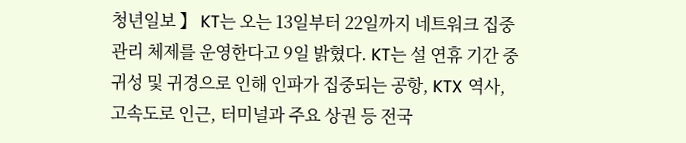청년일보 】 KT는 오는 13일부터 22일까지 네트워크 집중관리 체제를 운영한다고 9일 밝혔다. KT는 설 연휴 기간 중 귀성 및 귀경으로 인해 인파가 집중되는 공항, KTX 역사, 고속도로 인근, 터미널과 주요 상권 등 전국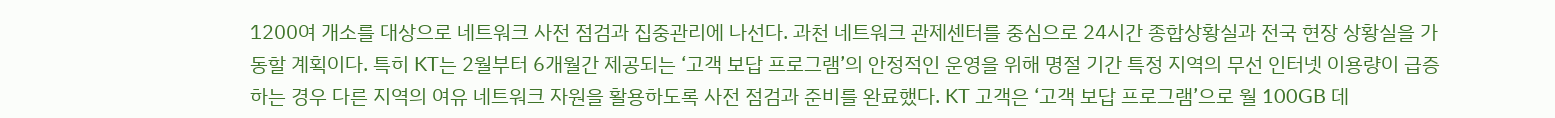1200여 개소를 대상으로 네트워크 사전 점검과 집중관리에 나선다. 과천 네트워크 관제센터를 중심으로 24시간 종합상황실과 전국 현장 상황실을 가동할 계획이다. 특히 KT는 2월부터 6개월간 제공되는 ‘고객 보답 프로그램’의 안정적인 운영을 위해 명절 기간 특정 지역의 무선 인터넷 이용량이 급증하는 경우 다른 지역의 여유 네트워크 자원을 활용하도록 사전 점검과 준비를 완료했다. KT 고객은 ‘고객 보답 프로그램’으로 월 100GB 데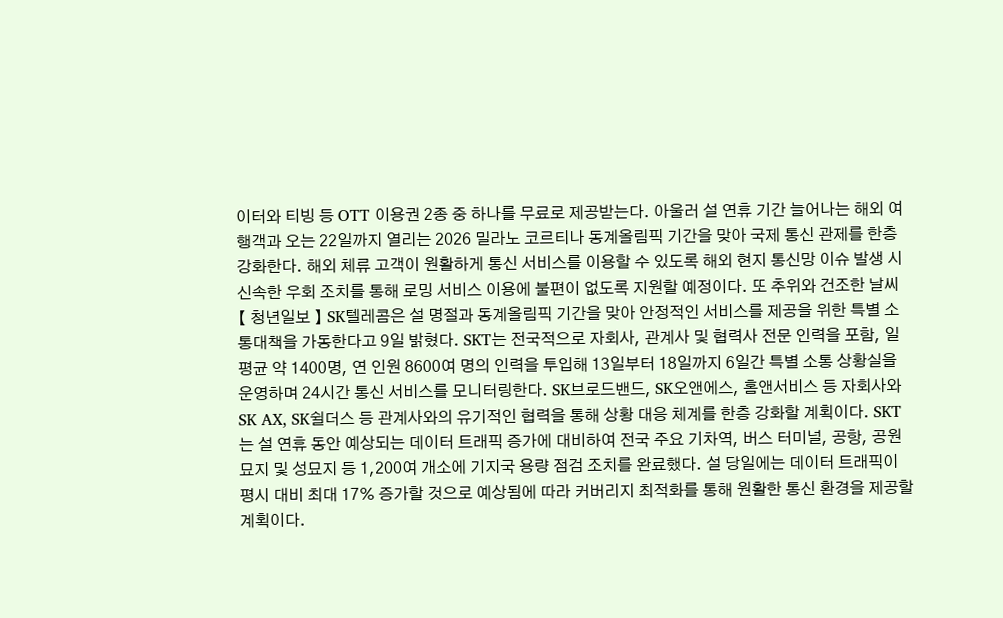이터와 티빙 등 OTT 이용권 2종 중 하나를 무료로 제공받는다. 아울러 설 연휴 기간 늘어나는 해외 여행객과 오는 22일까지 열리는 2026 밀라노 코르티나 동계올림픽 기간을 맞아 국제 통신 관제를 한층 강화한다. 해외 체류 고객이 원활하게 통신 서비스를 이용할 수 있도록 해외 현지 통신망 이슈 발생 시 신속한 우회 조치를 통해 로밍 서비스 이용에 불편이 없도록 지원할 예정이다. 또 추위와 건조한 날씨
【 청년일보 】 SK텔레콤은 설 명절과 동계올림픽 기간을 맞아 안정적인 서비스를 제공을 위한 특별 소통대책을 가동한다고 9일 밝혔다. SKT는 전국적으로 자회사, 관계사 및 협력사 전문 인력을 포함, 일 평균 약 1400명, 연 인원 8600여 명의 인력을 투입해 13일부터 18일까지 6일간 특별 소통 상황실을 운영하며 24시간 통신 서비스를 모니터링한다. SK브로드밴드, SK오앤에스, 홈앤서비스 등 자회사와 SK AX, SK쉴더스 등 관계사와의 유기적인 협력을 통해 상황 대응 체계를 한층 강화할 계획이다. SKT는 설 연휴 동안 예상되는 데이터 트래픽 증가에 대비하여 전국 주요 기차역, 버스 터미널, 공항, 공원묘지 및 성묘지 등 1,200여 개소에 기지국 용량 점검 조치를 완료했다. 설 당일에는 데이터 트래픽이 평시 대비 최대 17% 증가할 것으로 예상됨에 따라 커버리지 최적화를 통해 원활한 통신 환경을 제공할 계획이다.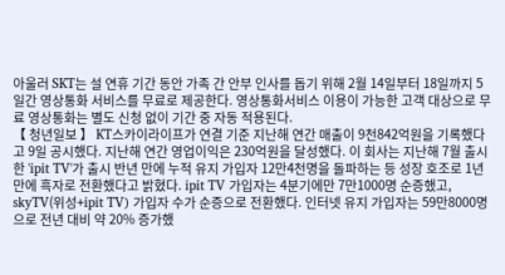아울러 SKT는 설 연휴 기간 동안 가족 간 안부 인사를 돕기 위해 2월 14일부터 18일까지 5일간 영상통화 서비스를 무료로 제공한다. 영상통화서비스 이용이 가능한 고객 대상으로 무료 영상통화는 별도 신청 없이 기간 중 자동 적용된다.
【 청년일보 】 KT스카이라이프가 연결 기준 지난해 연간 매출이 9천842억원을 기록했다고 9일 공시했다. 지난해 연간 영업이익은 230억원을 달성했다. 이 회사는 지난해 7월 출시한 'ipit TV'가 출시 반년 만에 누적 유지 가입자 12만4천명을 돌파하는 등 성장 호조로 1년 만에 흑자로 전환했다고 밝혔다. ipit TV 가입자는 4분기에만 7만1000명 순증했고, skyTV(위성+ipit TV) 가입자 수가 순증으로 전환했다. 인터넷 유지 가입자는 59만8000명으로 전년 대비 약 20% 증가했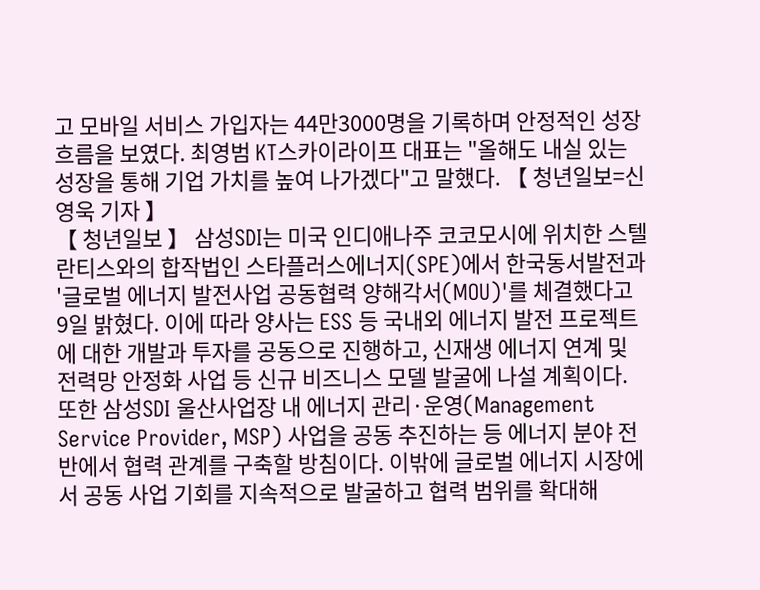고 모바일 서비스 가입자는 44만3000명을 기록하며 안정적인 성장 흐름을 보였다. 최영범 KT스카이라이프 대표는 "올해도 내실 있는 성장을 통해 기업 가치를 높여 나가겠다"고 말했다. 【 청년일보=신영욱 기자 】
【 청년일보 】 삼성SDI는 미국 인디애나주 코코모시에 위치한 스텔란티스와의 합작법인 스타플러스에너지(SPE)에서 한국동서발전과 '글로벌 에너지 발전사업 공동협력 양해각서(MOU)'를 체결했다고 9일 밝혔다. 이에 따라 양사는 ESS 등 국내외 에너지 발전 프로젝트에 대한 개발과 투자를 공동으로 진행하고, 신재생 에너지 연계 및 전력망 안정화 사업 등 신규 비즈니스 모델 발굴에 나설 계획이다. 또한 삼성SDI 울산사업장 내 에너지 관리·운영(Management Service Provider, MSP) 사업을 공동 추진하는 등 에너지 분야 전반에서 협력 관계를 구축할 방침이다. 이밖에 글로벌 에너지 시장에서 공동 사업 기회를 지속적으로 발굴하고 협력 범위를 확대해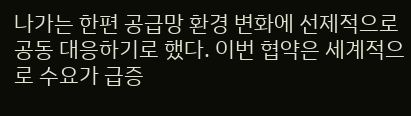나가는 한편 공급망 환경 변화에 선제적으로 공동 대응하기로 했다. 이번 협약은 세계적으로 수요가 급증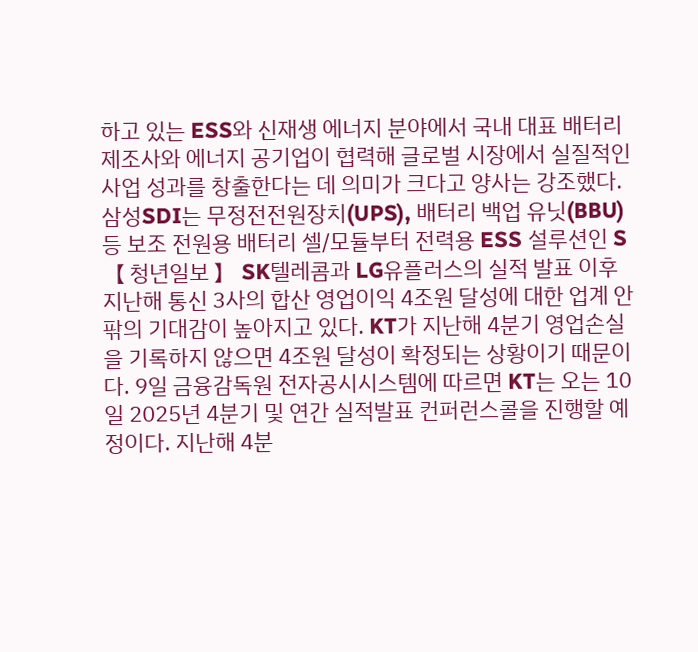하고 있는 ESS와 신재생 에너지 분야에서 국내 대표 배터리 제조사와 에너지 공기업이 협력해 글로벌 시장에서 실질적인 사업 성과를 창출한다는 데 의미가 크다고 양사는 강조했다. 삼성SDI는 무정전전원장치(UPS), 배터리 백업 유닛(BBU) 등 보조 전원용 배터리 셀/모듈부터 전력용 ESS 설루션인 S
【 청년일보 】 SK텔레콤과 LG유플러스의 실적 발표 이후 지난해 통신 3사의 합산 영업이익 4조원 달성에 대한 업계 안팎의 기대감이 높아지고 있다. KT가 지난해 4분기 영업손실을 기록하지 않으면 4조원 달성이 확정되는 상황이기 때문이다. 9일 금융감독원 전자공시시스템에 따르면 KT는 오는 10일 2025년 4분기 및 연간 실적발표 컨퍼런스콜을 진행할 예정이다. 지난해 4분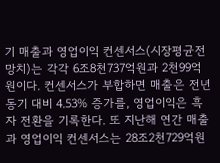기 매출과 영업이익 컨센서스(시장평균전망치)는 각각 6조8천737억원과 2천99억원이다. 컨센서스가 부합하면 매출은 전년 동기 대비 4.53% 증가를, 영업이익은 흑자 전환을 기록한다. 또 지난해 연간 매출과 영업이익 컨센서스는 28조2천729억원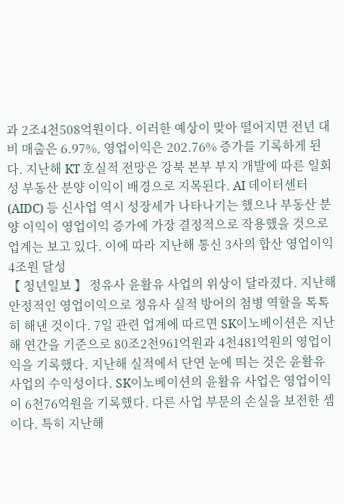과 2조4천508억원이다. 이러한 예상이 맞아 떨어지면 전년 대비 매출은 6.97%, 영업이익은 202.76% 증가를 기록하게 된다. 지난해 KT 호실적 전망은 강북 본부 부지 개발에 따른 일회성 부동산 분양 이익이 배경으로 지목된다. AI 데이터센터(AIDC) 등 신사업 역시 성장세가 나타나기는 했으나 부동산 분양 이익이 영업이익 증가에 가장 결정적으로 작용했을 것으로 업계는 보고 있다. 이에 따라 지난해 통신 3사의 합산 영업이익 4조원 달성
【 청년일보 】 정유사 윤활유 사업의 위상이 달라졌다. 지난해 안정적인 영업이익으로 정유사 실적 방어의 첨병 역할을 톡톡히 해낸 것이다. 7일 관련 업계에 따르면 SK이노베이션은 지난해 연간을 기준으로 80조2천961억원과 4천481억원의 영업이익을 기록했다. 지난해 실적에서 단연 눈에 띄는 것은 윤활유 사업의 수익성이다. SK이노베이션의 윤활유 사업은 영업이익이 6천76억원을 기록했다. 다른 사업 부문의 손실을 보전한 셈이다. 특히 지난해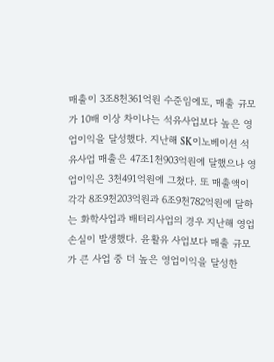매출이 3조8천361억원 수준임에도, 매출 규모가 10배 이상 차이나는 석유사업보다 높은 영업이익을 달성했다. 지난해 SK이노베이션 석유사업 매출은 47조1천903억원에 달했으나 영업이익은 3천491억원에 그쳤다. 또 매출액이 각각 8조9천203억원과 6조9천782억원에 달하는 화학사업과 배터리사업의 경우 지난해 영업손실이 발생했다. 윤활유 사업보다 매출 규모가 큰 사업 중 더 높은 영업이익을 달성한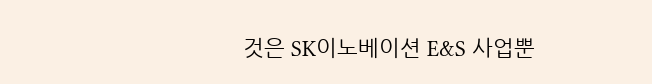것은 SK이노베이션 E&S 사업뿐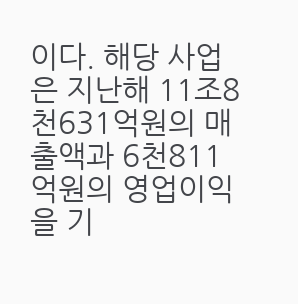이다. 해당 사업은 지난해 11조8천631억원의 매출액과 6천811억원의 영업이익을 기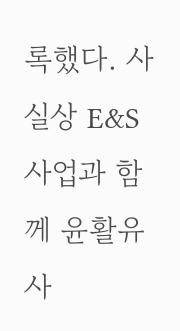록했다. 사실상 E&S 사업과 함께 윤활유 사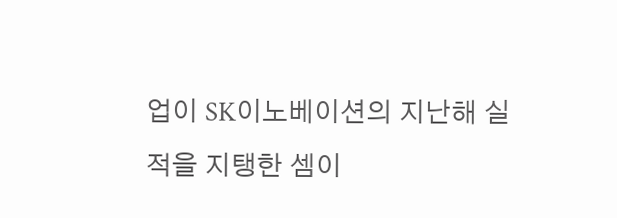업이 SK이노베이션의 지난해 실적을 지탱한 셈이